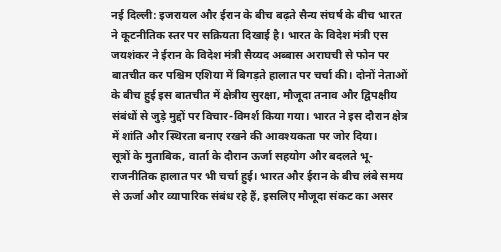नई दिल्ली: इजरायल और ईरान के बीच बढ़ते सैन्य संघर्ष के बीच भारत ने कूटनीतिक स्तर पर सक्रियता दिखाई है। भारत के विदेश मंत्री एस जयशंकर ने ईरान के विदेश मंत्री सैय्यद अब्बास अराघची से फोन पर बातचीत कर पश्चिम एशिया में बिगड़ते हालात पर चर्चा की। दोनों नेताओं के बीच हुई इस बातचीत में क्षेत्रीय सुरक्षा, मौजूदा तनाव और द्विपक्षीय संबंधों से जुड़े मुद्दों पर विचार-विमर्श किया गया। भारत ने इस दौरान क्षेत्र में शांति और स्थिरता बनाए रखने की आवश्यकता पर जोर दिया।
सूत्रों के मुताबिक, वार्ता के दौरान ऊर्जा सहयोग और बदलते भू-राजनीतिक हालात पर भी चर्चा हुई। भारत और ईरान के बीच लंबे समय से ऊर्जा और व्यापारिक संबंध रहे हैं, इसलिए मौजूदा संकट का असर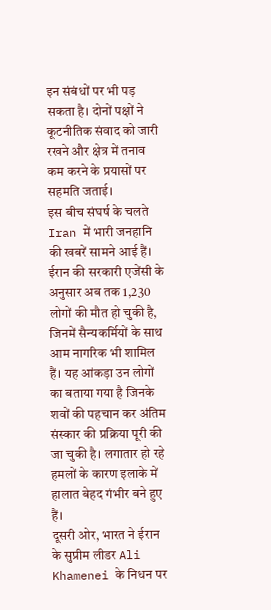इन संबंधों पर भी पड़ सकता है। दोनों पक्षों ने कूटनीतिक संवाद को जारी रखने और क्षेत्र में तनाव कम करने के प्रयासों पर सहमति जताई।
इस बीच संघर्ष के चलते Iran में भारी जनहानि की खबरें सामने आई हैं। ईरान की सरकारी एजेंसी के अनुसार अब तक 1,230 लोगों की मौत हो चुकी है, जिनमें सैन्यकर्मियों के साथ आम नागरिक भी शामिल हैं। यह आंकड़ा उन लोगों का बताया गया है जिनके शवों की पहचान कर अंतिम संस्कार की प्रक्रिया पूरी की जा चुकी है। लगातार हो रहे हमलों के कारण इलाके में हालात बेहद गंभीर बने हुए हैं।
दूसरी ओर, भारत ने ईरान के सुप्रीम लीडर Ali Khamenei के निधन पर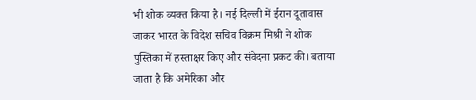भी शोक व्यक्त किया है। नई दिल्ली में ईरान दूतावास जाकर भारत के विदेश सचिव विक्रम मिश्री ने शोक पुस्तिका में हस्ताक्षर किए और संवेदना प्रकट की। बताया जाता है कि अमेरिका और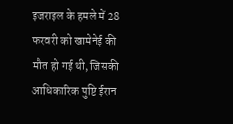इजराइल के हमले में 28 फरवरी को खामेनेई की मौत हो गई थी, जिसकी आधिकारिक पुष्टि ईरान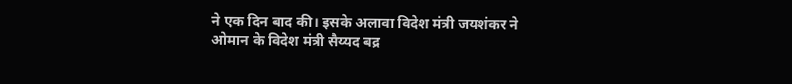ने एक दिन बाद की। इसके अलावा विदेश मंत्री जयशंकर ने ओमान के विदेश मंत्री सैय्यद बद्र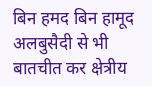बिन हमद बिन हामूद अलबुसैदी से भी बातचीत कर क्षेत्रीय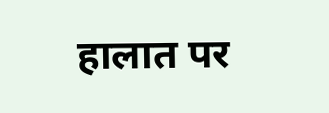हालात पर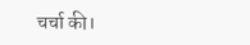चर्चा की।